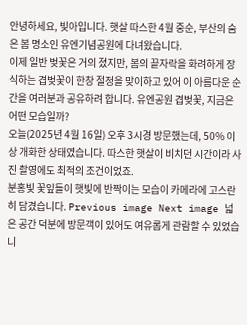안녕하세요, 빛아입니다. 햇살 따스한 4월 중순, 부산의 숨은 봄 명소인 유엔기념공원에 다녀왔습니다.
이제 일반 벚꽃은 거의 졌지만, 봄의 끝자락을 화려하게 장식하는 겹벚꽃이 한창 절정을 맞이하고 있어 이 아름다운 순간을 여러분과 공유하려 합니다. 유엔공원 겹벚꽃, 지금은 어떤 모습일까?
오늘(2025년 4월 16일) 오후 3시경 방문했는데, 50% 이상 개화한 상태였습니다. 따스한 햇살이 비치던 시간이라 사진 촬영에도 최적의 조건이었죠.
분홍빛 꽃잎들이 햇빛에 반짝이는 모습이 카메라에 고스란히 담겼습니다. Previous image Next image 넓은 공간 덕분에 방문객이 있어도 여유롭게 관람할 수 있었습니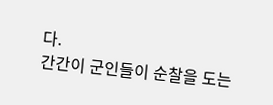다.
간간이 군인들이 순찰을 도는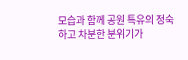모습과 함께 공원 특유의 정숙하고 차분한 분위기가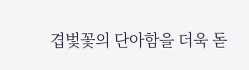겹벛꽃의 단아함을 더욱 돋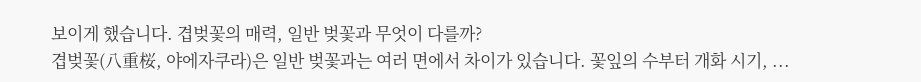보이게 했습니다. 겹벚꽃의 매력, 일반 벚꽃과 무엇이 다를까?
겹벚꽃(八重桜, 야에자쿠라)은 일반 벚꽃과는 여러 면에서 차이가 있습니다. 꽃잎의 수부터 개화 시기, ...